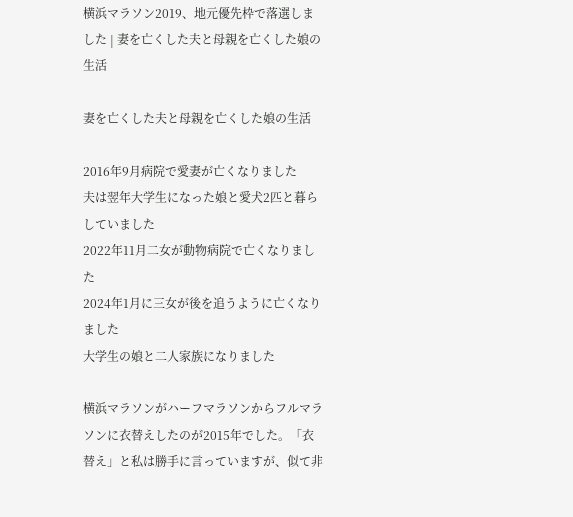横浜マラソン2019、地元優先枠で落選しました | 妻を亡くした夫と母親を亡くした娘の生活

妻を亡くした夫と母親を亡くした娘の生活

2016年9月病院で愛妻が亡くなりました
夫は翌年大学生になった娘と愛犬2匹と暮らしていました
2022年11月二女が動物病院で亡くなりました
2024年1月に三女が後を追うように亡くなりました
大学生の娘と二人家族になりました

横浜マラソンがハーフマラソンからフルマラソンに衣替えしたのが2015年でした。「衣替え」と私は勝手に言っていますが、似て非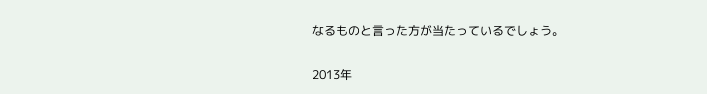なるものと言った方が当たっているでしょう。

2013年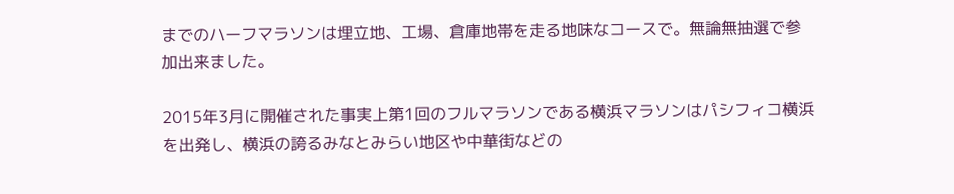までのハーフマラソンは埋立地、工場、倉庫地帯を走る地味なコースで。無論無抽選で参加出来ました。

2015年3月に開催された事実上第1回のフルマラソンである横浜マラソンはパシフィコ横浜を出発し、横浜の誇るみなとみらい地区や中華街などの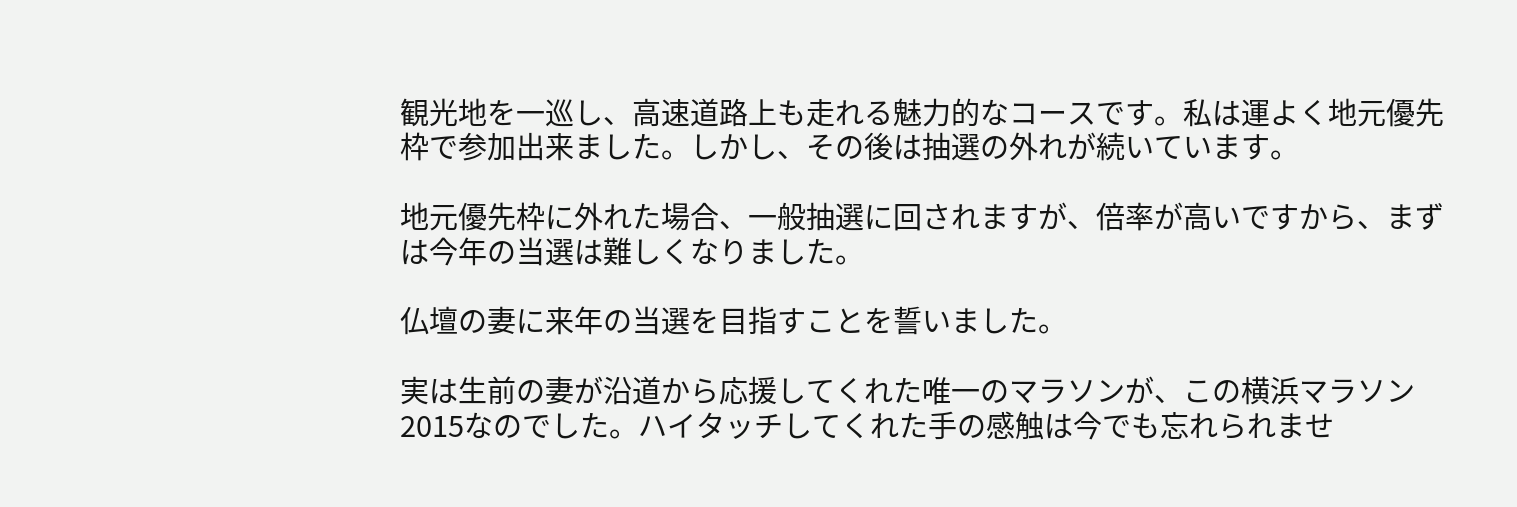観光地を一巡し、高速道路上も走れる魅力的なコースです。私は運よく地元優先枠で参加出来ました。しかし、その後は抽選の外れが続いています。

地元優先枠に外れた場合、一般抽選に回されますが、倍率が高いですから、まずは今年の当選は難しくなりました。

仏壇の妻に来年の当選を目指すことを誓いました。

実は生前の妻が沿道から応援してくれた唯一のマラソンが、この横浜マラソン2015なのでした。ハイタッチしてくれた手の感触は今でも忘れられませ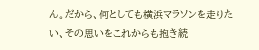ん。だから、何としても横浜マラソンを走りたい、その思いをこれからも抱き続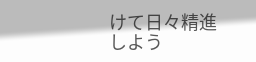けて日々精進しよう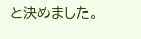と決めました。